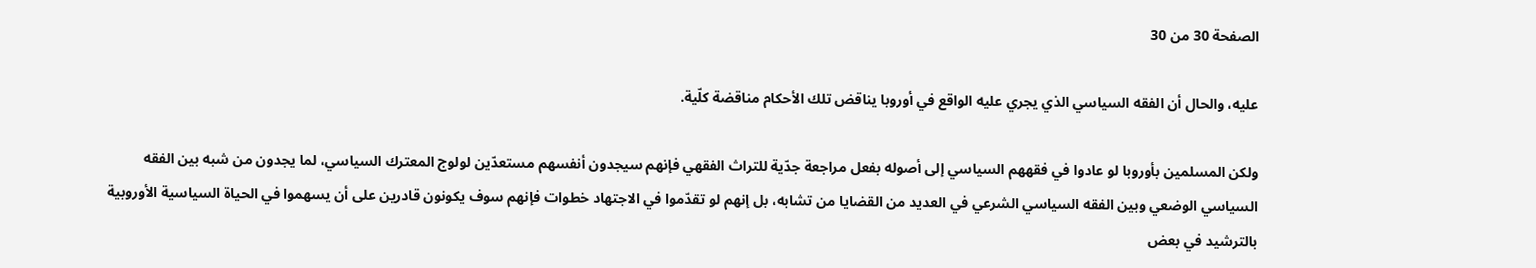الصفحة 30 من 30

عليه، والحال أن الفقه السياسي الذي يجري عليه الواقع في أوروبا يناقض تلك الأحكام مناقضة كلّية.

ولكن المسلمين بأوروبا لو عادوا في فقههم السياسي إلى أصوله بفعل مراجعة جدّية للتراث الفقهي فإنهم سيجدون أنفسهم مستعدّين لولوج المعترك السياسي، لما يجدون من شبه بين الفقه السياسي الوضعي وبين الفقه السياسي الشرعي في العديد من القضايا من تشابه، بل إنهم لو تقدّموا في الاجتهاد خطوات فإنهم سوف يكونون قادرين على أن يسهموا في الحياة السياسية الأوروبية بالترشيد في بعض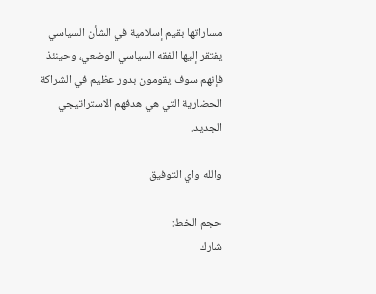مساراتها بقيم إسلامية في الشأن السياسي يفتقر إليها الفقه السياسي الوضعي، وحينئذ فإنهم سوف يقومون بدور عظيم في الشراكة الحضارية التي هي هدفهم الاستراتيجي الجديد.

والله واي التوفيق

حجم الخط:
شارك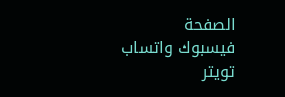الصفحة
فيسبوك واتساب تويتر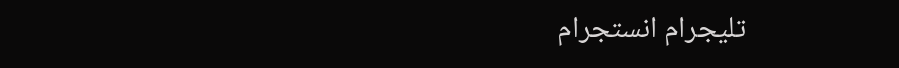تليجرام انستجرام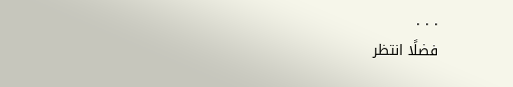. . .
فضلًا انتظر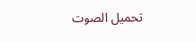تحميل الصوت